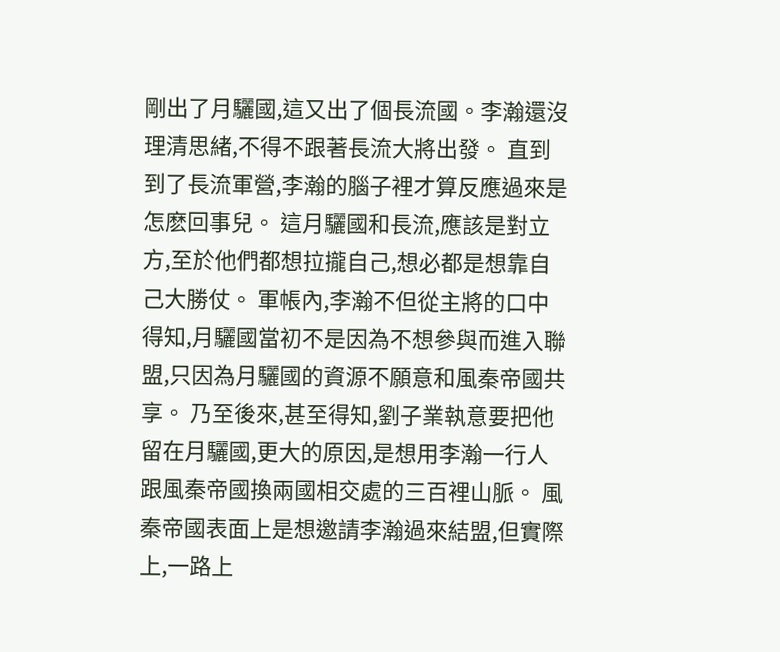剛出了月驪國,這又出了個長流國。李瀚還沒理清思緒,不得不跟著長流大將出發。 直到到了長流軍營,李瀚的腦子裡才算反應過來是怎麽回事兒。 這月驪國和長流,應該是對立方,至於他們都想拉攏自己,想必都是想靠自己大勝仗。 軍帳內,李瀚不但從主將的口中得知,月驪國當初不是因為不想參與而進入聯盟,只因為月驪國的資源不願意和風秦帝國共享。 乃至後來,甚至得知,劉子業執意要把他留在月驪國,更大的原因,是想用李瀚一行人跟風秦帝國換兩國相交處的三百裡山脈。 風秦帝國表面上是想邀請李瀚過來結盟,但實際上,一路上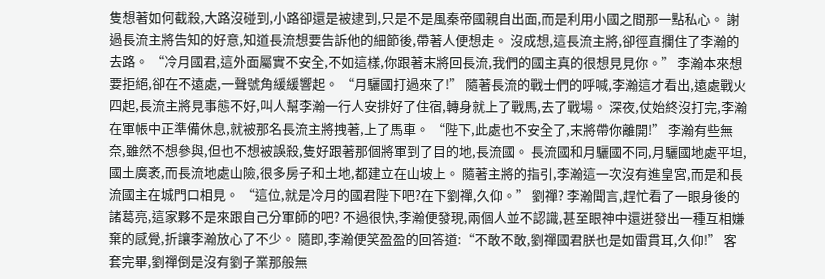隻想著如何截殺,大路沒碰到,小路卻還是被逮到,只是不是風秦帝國親自出面,而是利用小國之間那一點私心。 謝過長流主將告知的好意,知道長流想要告訴他的細節後,帶著人便想走。 沒成想,這長流主將,卻徑直攔住了李瀚的去路。 “冷月國君,這外面屬實不安全,不如這樣,你跟著末將回長流,我們的國主真的很想見見你。” 李瀚本來想要拒絕,卻在不遠處,一聲號角緩緩響起。 “月驪國打過來了!” 隨著長流的戰士們的呼喊,李瀚這才看出,遠處戰火四起,長流主將見事態不好,叫人幫李瀚一行人安排好了住宿,轉身就上了戰馬,去了戰場。 深夜,仗始終沒打完,李瀚在軍帳中正準備休息,就被那名長流主將拽著,上了馬車。 “陛下,此處也不安全了,末將帶你離開!” 李瀚有些無奈,雖然不想參與,但也不想被誤殺,隻好跟著那個將軍到了目的地,長流國。 長流國和月驪國不同,月驪國地處平坦,國土廣袤,而長流地處山險,很多房子和土地,都建立在山坡上。 隨著主將的指引,李瀚這一次沒有進皇宮,而是和長流國主在城門口相見。 “這位,就是冷月的國君陛下吧?在下劉禪,久仰。” 劉禪? 李瀚聞言,趕忙看了一眼身後的諸葛亮,這家夥不是來跟自己分軍師的吧? 不過很快,李瀚便發現,兩個人並不認識,甚至眼神中還迸發出一種互相嫌棄的感覺,折讓李瀚放心了不少。 隨即,李瀚便笑盈盈的回答道:“不敢不敢,劉禪國君朕也是如雷貫耳,久仰!” 客套完畢,劉禪倒是沒有劉子業那般無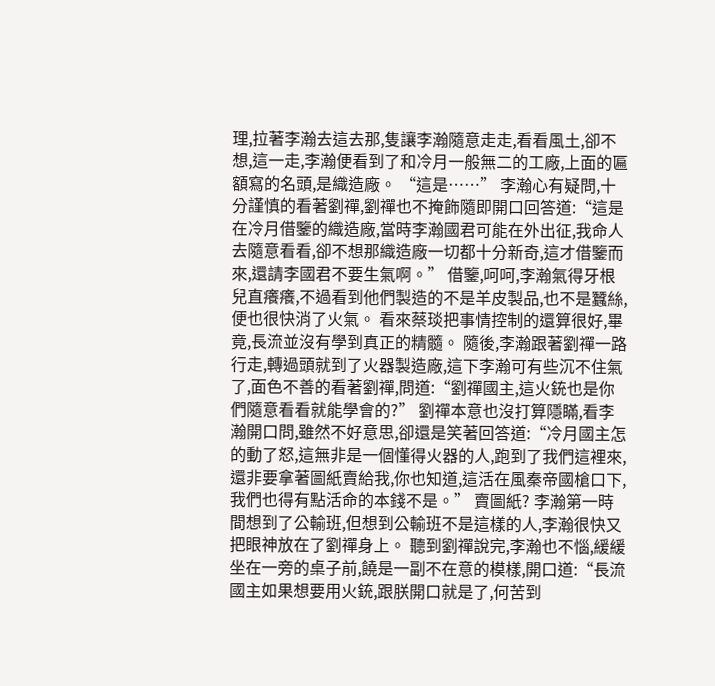理,拉著李瀚去這去那,隻讓李瀚隨意走走,看看風土,卻不想,這一走,李瀚便看到了和冷月一般無二的工廠,上面的匾額寫的名頭,是織造廠。 “這是……” 李瀚心有疑問,十分謹慎的看著劉禪,劉禪也不掩飾隨即開口回答道:“這是在冷月借鑒的織造廠,當時李瀚國君可能在外出征,我命人去隨意看看,卻不想那織造廠一切都十分新奇,這才借鑒而來,還請李國君不要生氣啊。” 借鑒,呵呵,李瀚氣得牙根兒直癢癢,不過看到他們製造的不是羊皮製品,也不是蠶絲,便也很快消了火氣。 看來蔡琰把事情控制的還算很好,畢竟,長流並沒有學到真正的精髓。 隨後,李瀚跟著劉禪一路行走,轉過頭就到了火器製造廠,這下李瀚可有些沉不住氣了,面色不善的看著劉禪,問道:“劉禪國主,這火銃也是你們隨意看看就能學會的?” 劉禪本意也沒打算隱瞞,看李瀚開口問,雖然不好意思,卻還是笑著回答道:“冷月國主怎的動了怒,這無非是一個懂得火器的人,跑到了我們這裡來,還非要拿著圖紙賣給我,你也知道,這活在風秦帝國槍口下,我們也得有點活命的本錢不是。” 賣圖紙? 李瀚第一時間想到了公輸班,但想到公輸班不是這樣的人,李瀚很快又把眼神放在了劉禪身上。 聽到劉禪說完,李瀚也不惱,緩緩坐在一旁的桌子前,饒是一副不在意的模樣,開口道:“長流國主如果想要用火銃,跟朕開口就是了,何苦到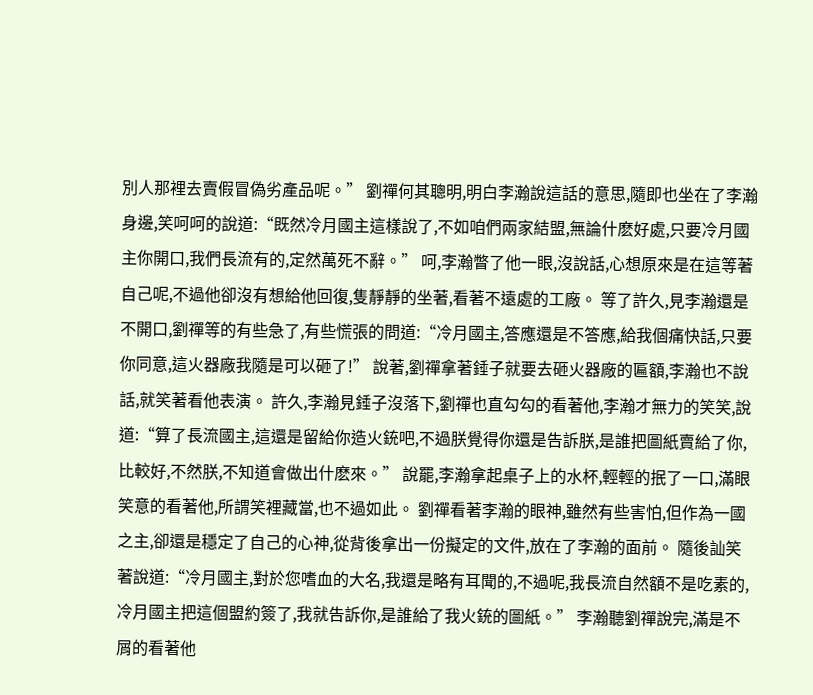別人那裡去賣假冒偽劣產品呢。” 劉禪何其聰明,明白李瀚說這話的意思,隨即也坐在了李瀚身邊,笑呵呵的說道:“既然冷月國主這樣說了,不如咱們兩家結盟,無論什麽好處,只要冷月國主你開口,我們長流有的,定然萬死不辭。” 呵,李瀚瞥了他一眼,沒說話,心想原來是在這等著自己呢,不過他卻沒有想給他回復,隻靜靜的坐著,看著不遠處的工廠。 等了許久,見李瀚還是不開口,劉禪等的有些急了,有些慌張的問道:“冷月國主,答應還是不答應,給我個痛快話,只要你同意,這火器廠我隨是可以砸了!” 說著,劉禪拿著錘子就要去砸火器廠的匾額,李瀚也不說話,就笑著看他表演。 許久,李瀚見錘子沒落下,劉禪也直勾勾的看著他,李瀚才無力的笑笑,說道:“算了長流國主,這還是留給你造火銃吧,不過朕覺得你還是告訴朕,是誰把圖紙賣給了你,比較好,不然朕,不知道會做出什麽來。” 說罷,李瀚拿起桌子上的水杯,輕輕的抿了一口,滿眼笑意的看著他,所謂笑裡藏當,也不過如此。 劉禪看著李瀚的眼神,雖然有些害怕,但作為一國之主,卻還是穩定了自己的心神,從背後拿出一份擬定的文件,放在了李瀚的面前。 隨後訕笑著說道:“冷月國主,對於您嗜血的大名,我還是略有耳聞的,不過呢,我長流自然額不是吃素的,冷月國主把這個盟約簽了,我就告訴你,是誰給了我火銃的圖紙。” 李瀚聽劉禪說完,滿是不屑的看著他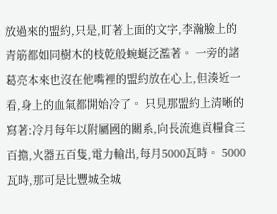放過來的盟約,只是,盯著上面的文字,李瀚臉上的青筋都如同樹木的枝乾般蜿蜒泛濫著。 一旁的諸葛亮本來也沒在他嘴裡的盟約放在心上,但湊近一看,身上的血氣都開始冷了。 只見那盟約上清晰的寫著:冷月每年以附屬國的關系,向長流進貢糧食三百擔,火器五百隻,電力輸出,每月5000瓦時。 5000瓦時,那可是比豐城全城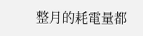整月的耗電量都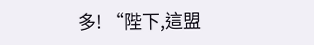多! “陛下,這盟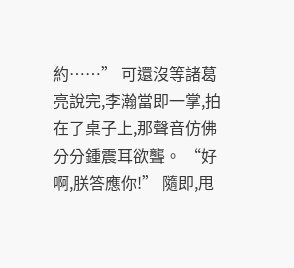約……” 可還沒等諸葛亮說完,李瀚當即一掌,拍在了桌子上,那聲音仿佛分分鍾震耳欲聾。 “好啊,朕答應你!” 隨即,甩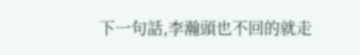下一句話,李瀚頭也不回的就走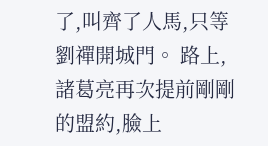了,叫齊了人馬,只等劉禪開城門。 路上,諸葛亮再次提前剛剛的盟約,臉上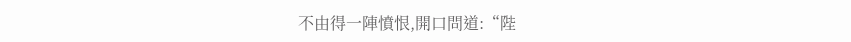不由得一陣憤恨,開口問道:“陛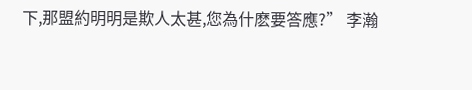下,那盟約明明是欺人太甚,您為什麽要答應?” 李瀚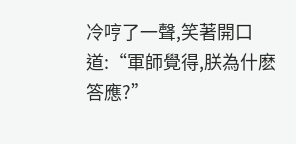冷哼了一聲,笑著開口道:“軍師覺得,朕為什麽答應?”